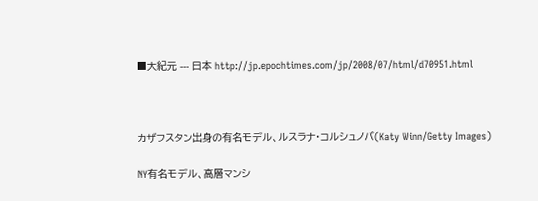■大紀元 --- 日本 http://jp.epochtimes.com/jp/2008/07/html/d70951.html



カザフスタン出身の有名モデル、ルスラナ・コルシュノバ(Katy Winn/Getty Images)

NY有名モデル、高層マンシ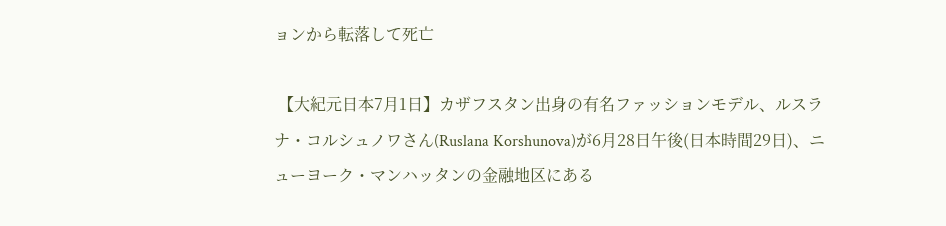ョンから転落して死亡

 【大紀元日本7月1日】カザフスタン出身の有名ファッションモデル、ルスラナ・コルシュノワさん(Ruslana Korshunova)が6月28日午後(日本時間29日)、ニューヨーク・マンハッタンの金融地区にある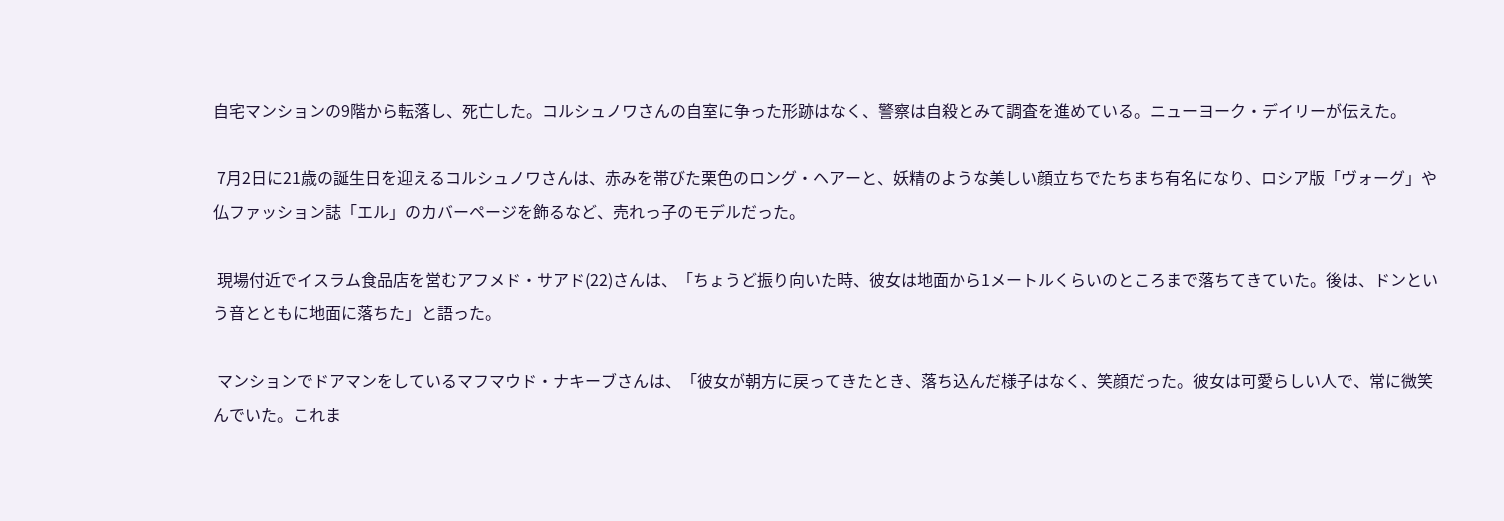自宅マンションの9階から転落し、死亡した。コルシュノワさんの自室に争った形跡はなく、警察は自殺とみて調査を進めている。ニューヨーク・デイリーが伝えた。

 7月2日に21歳の誕生日を迎えるコルシュノワさんは、赤みを帯びた栗色のロング・ヘアーと、妖精のような美しい顔立ちでたちまち有名になり、ロシア版「ヴォーグ」や仏ファッション誌「エル」のカバーページを飾るなど、売れっ子のモデルだった。

 現場付近でイスラム食品店を営むアフメド・サアド(22)さんは、「ちょうど振り向いた時、彼女は地面から1メートルくらいのところまで落ちてきていた。後は、ドンという音とともに地面に落ちた」と語った。

 マンションでドアマンをしているマフマウド・ナキーブさんは、「彼女が朝方に戻ってきたとき、落ち込んだ様子はなく、笑顔だった。彼女は可愛らしい人で、常に微笑んでいた。これま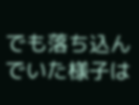でも落ち込んでいた様子は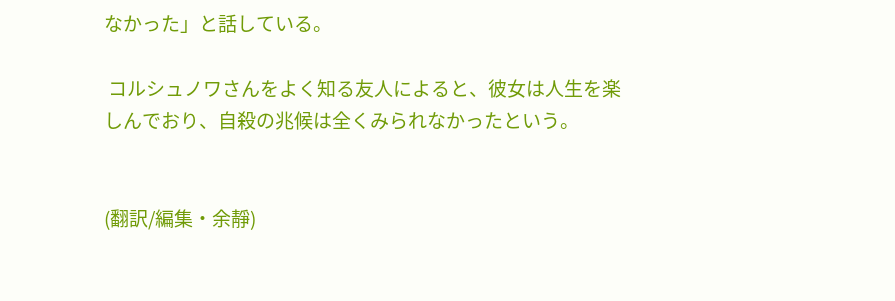なかった」と話している。

 コルシュノワさんをよく知る友人によると、彼女は人生を楽しんでおり、自殺の兆候は全くみられなかったという。


(翻訳/編集・余靜)